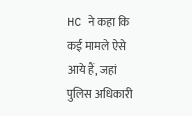HC ने कहा कि कई मामले ऐसे आये हैं, जहां पुलिस अधिकारी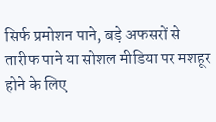सिर्फ प्रमोशन पाने, बड़े अफसरों से तारीफ पाने या सोशल मीडिया पर मशहूर होने के लिए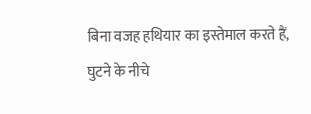बिना वजह हथियार का इस्तेमाल करते हैं, घुटने के नीचे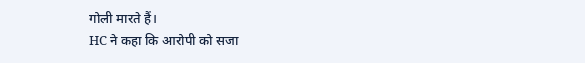गोली मारते हैं।
HC ने कहा कि आरोपी को सजा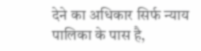देने का अधिकार सिर्फ न्याय पालिका के पास है,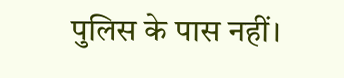पुलिस के पास नहीं।